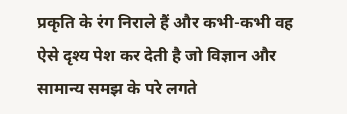प्रकृति के रंग निराले हैं और कभी-कभी वह ऐसे दृश्य पेश कर देती है जो विज्ञान और सामान्य समझ के परे लगते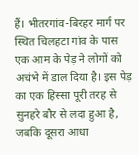हैं। भीतरगांव-बिरहर मार्ग पर स्थित चिलहटा गांव के पास एक आम के पेड़ ने लोगों को अचंभे में डाल दिया है। इस पेड़ का एक हिस्सा पूरी तरह से सुनहरे बौर से लदा हुआ है, जबकि दूसरा आधा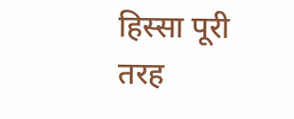हिस्सा पूरी तरह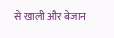से खाली और बेजान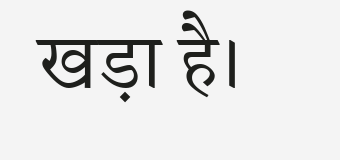खड़ा है।